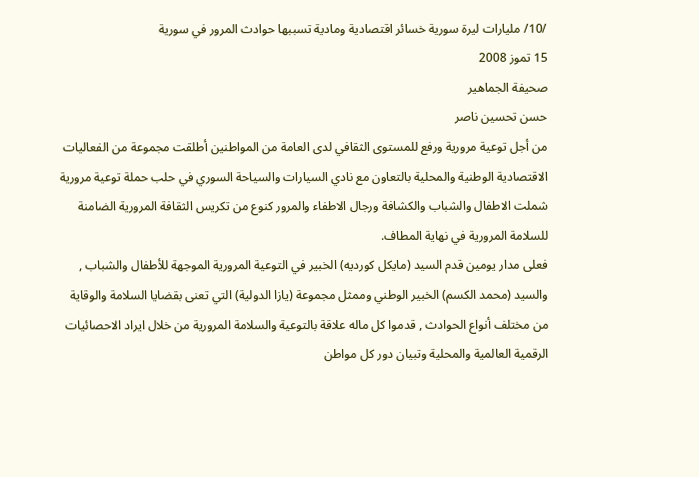/10/ مليارات ليرة سورية خسائر اقتصادية ومادية تسببها حوادث المرور في سورية
15 تموز 2008
صحيفة الجماهير
حسن تحسين ناصر
من أجل توعية مرورية ورفع للمستوى الثقافي لدى العامة من المواطنين أطلقت مجموعة من الفعاليات الاقتصادية الوطنية والمحلية بالتعاون مع نادي السيارات والسياحة السوري في حلب حملة توعية مرورية شملت الاطفال والشباب والكشافة ورجال الاطفاء والمرور كنوع من تكريس الثقافة المرورية الضامنة للسلامة المرورية في نهاية المطاف.
فعلى مدار يومين قدم السيد (مايكل كورديه) الخبير في التوعية المرورية الموجهة للأطفال والشباب , والسيد (محمد الكسم) الخبير الوطني وممثل مجموعة (يازا الدولية) التي تعنى بقضايا السلامة والوقاية من مختلف أنواع الحوادث , قدموا كل ماله علاقة بالتوعية والسلامة المرورية من خلال ايراد الاحصائيات الرقمية العالمية والمحلية وتبيان دور كل مواطن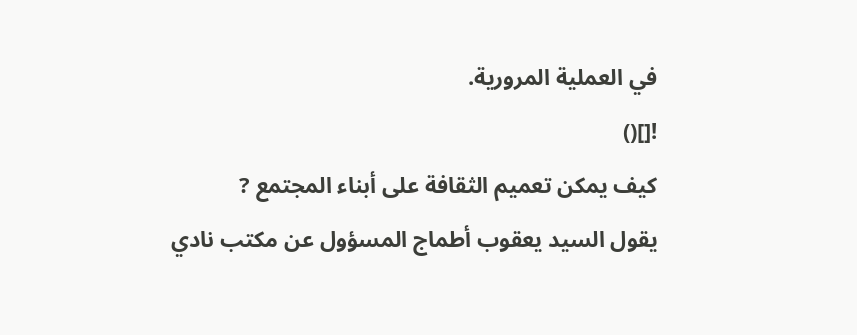في العملية المرورية.
![]()
كيف يمكن تعميم الثقافة على أبناء المجتمع ?
يقول السيد يعقوب أطماج المسؤول عن مكتب نادي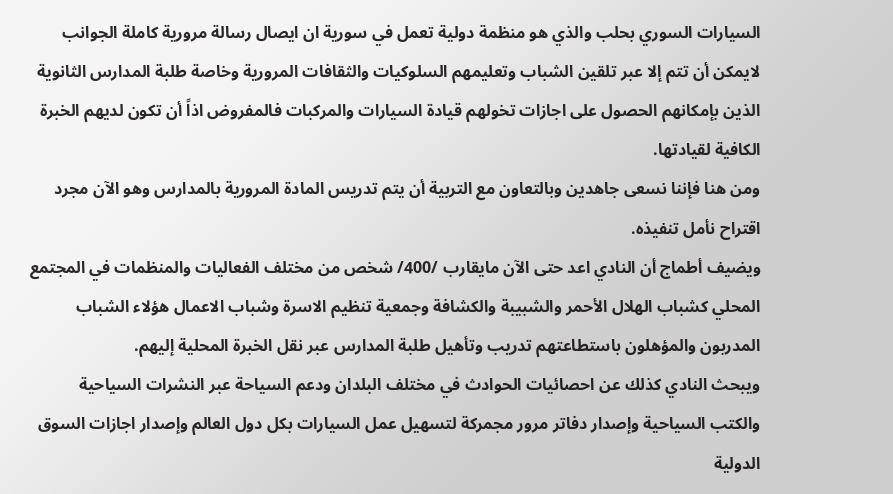السيارات السوري بحلب والذي هو منظمة دولية تعمل في سورية ان ايصال رسالة مرورية كاملة الجوانب لايمكن أن تتم إلا عبر تلقين الشباب وتعليمهم السلوكيات والثقافات المرورية وخاصة طلبة المدارس الثانوية الذين بإمكانهم الحصول على اجازات تخولهم قيادة السيارات والمركبات فالمفروض اذاً أن تكون لديهم الخبرة الكافية لقيادتها.
ومن هنا فإننا نسعى جاهدين وبالتعاون مع التربية أن يتم تدريس المادة المرورية بالمدارس وهو الآن مجرد اقتراح نأمل تنفيذه.
ويضيف أطماج أن النادي اعد حتى الآن مايقارب /400/ شخص من مختلف الفعاليات والمنظمات في المجتمع المحلي كشباب الهلال الأحمر والشبيبة والكشافة وجمعية تنظيم الاسرة وشباب الاعمال هؤلاء الشباب المدربون والمؤهلون باستطاعتهم تدريب وتأهيل طلبة المدارس عبر نقل الخبرة المحلية إليهم.
ويبحث النادي كذلك عن احصائيات الحوادث في مختلف البلدان ودعم السياحة عبر النشرات السياحية والكتب السياحية وإصدار دفاتر مرور مجمركة لتسهيل عمل السيارات بكل دول العالم وإصدار اجازات السوق الدولية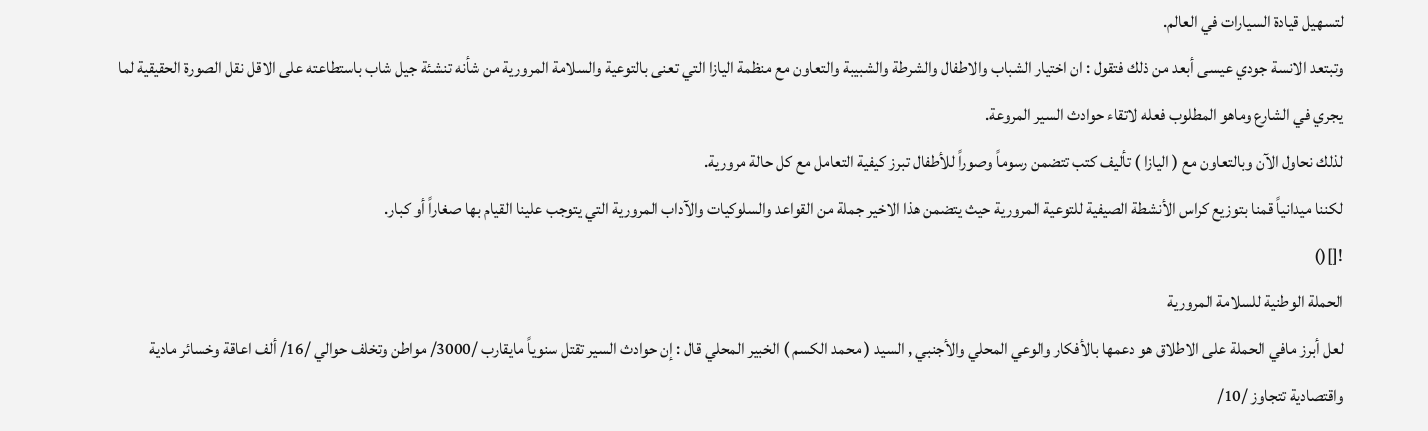لتسهيل قيادة السيارات في العالم.
وتبتعد الانسة جودي عيسى أبعد من ذلك فتقول : ان اختيار الشباب والاطفال والشرطة والشبيبة والتعاون مع منظمة اليازا التي تعنى بالتوعية والسلامة المرورية من شأنه تنشئة جيل شاب باستطاعته على الاقل نقل الصورة الحقيقية لما يجري في الشارع وماهو المطلوب فعله لاتقاء حوادث السير المروعة.
لذلك نحاول الآن وبالتعاون مع ( اليازا ) تأليف كتب تتضمن رسوماً وصوراً للأطفال تبرز كيفية التعامل مع كل حالة مرورية.
لكننا ميدانياً قمنا بتوزيع كراس الأنشطة الصيفية للتوعية المرورية حيث يتضمن هذا الاخير جملة من القواعد والسلوكيات والآداب المرورية التي يتوجب علينا القيام بها صغاراً أو كبار.
![]()
الحملة الوطنية للسلامة المرورية
لعل أبرز مافي الحملة على الاطلاق هو دعمها بالأفكار والوعي المحلي والأجنبي , السيد ( محمد الكسم ) الخبير المحلي قال : إن حوادث السير تقتل سنوياً مايقارب /3000/ مواطن وتخلف حوالي /16/ ألف اعاقة وخسائر مادية واقتصادية تتجاوز /10/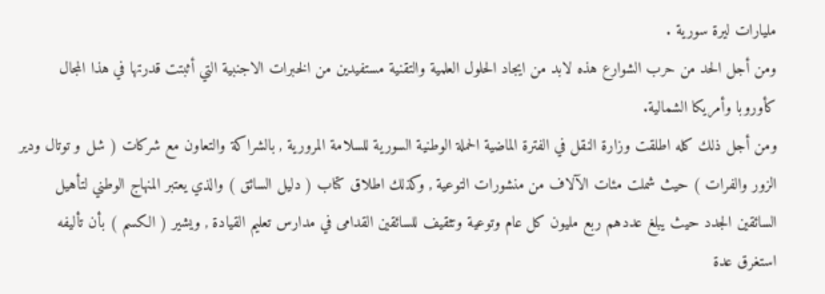مليارات ليرة سورية .
ومن أجل الحد من حرب الشوارع هذه لابد من ايجاد الحلول العلمية والتقنية مستفيدين من الخبرات الاجنبية التي أثبتت قدرتها في هذا المجال كأوروبا وأمريكا الشمالية.
ومن أجل ذلك كله اطلقت وزارة النقل في الفترة الماضية الحملة الوطنية السورية للسلامة المرورية , بالشراكة والتعاون مع شركات ( شل و توتال ودير الزور والفرات ) حيث شملت مئات الآلاف من منشورات التوعية , وكذلك اطلاق كتاب ( دليل السائق ) والذي يعتبر المنهاج الوطني لتأهيل السائقين الجدد حيث يبلغ عددهم ربع مليون كل عام وتوعية وتثقيف للسائقين القدامى في مدارس تعليم القيادة , ويشير ( الكسم ) بأن تأليفه استغرق عدة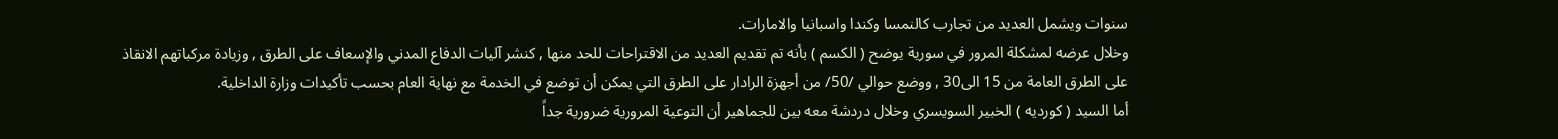سنوات ويشمل العديد من تجارب كالنمسا وكندا واسبانيا والامارات.
وخلال عرضه لمشكلة المرور في سورية يوضح ( الكسم ) بأنه تم تقديم العديد من الاقتراحات للحد منها , كنشر آليات الدفاع المدني والإسعاف على الطرق , وزيادة مركباتهم الانقاذ على الطرق العامة من 15 الى30 , ووضع حوالي /50/ من أجهزة الرادار على الطرق التي يمكن أن توضع في الخدمة مع نهاية العام بحسب تأكيدات وزارة الداخلية.
أما السيد ( كورديه ) الخبير السويسري وخلال دردشة معه بين للجماهير أن التوعية المرورية ضرورية جداً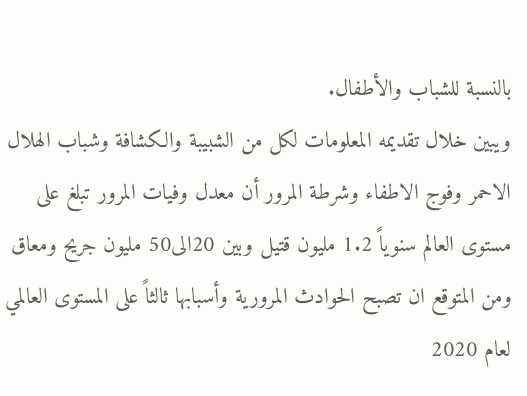بالنسبة للشباب والأطفال.
ويبين خلال تقديمه المعلومات لكل من الشبيبة والكشافة وشباب الهلال الاحمر وفوج الاطفاء وشرطة المرور أن معدل وفيات المرور تبلغ على مستوى العالم سنوياً 1.2 مليون قتيل وبين 20الى50 مليون جريح ومعاق ومن المتوقع ان تصبح الحوادث المرورية وأسبابها ثالثاً على المستوى العالمي لعام 2020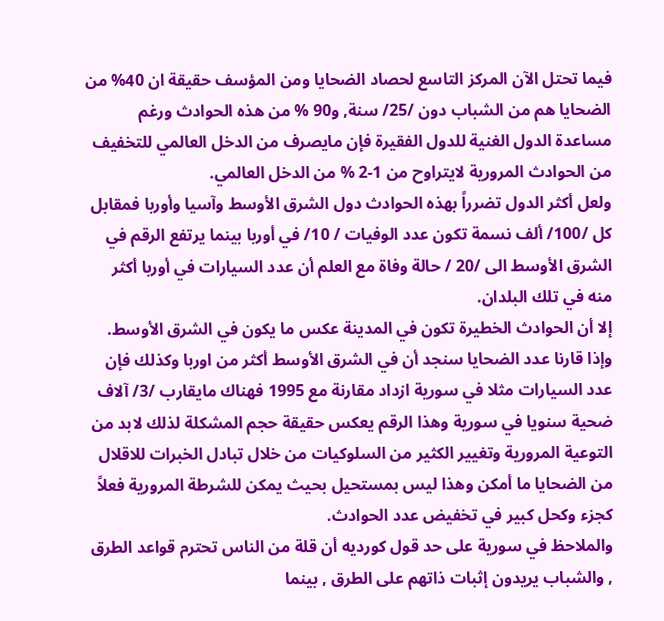فيما تحتل الآن المركز التاسع لحصاد الضحايا ومن المؤسف حقيقة ان 40% من الضحايا هم من الشباب دون /25/ سنة, و90 % من هذه الحوادث ورغم مساعدة الدول الغنية للدول الفقيرة فإن مايصرف من الدخل العالمي للتخفيف من الحوادث المرورية لايتراوح من 1-2 % من الدخل العالمي.
ولعل أكثر الدول تضرراً بهذه الحوادث دول الشرق الأوسط وآسيا وأوربا فمقابل كل /100/ ألف نسمة تكون عدد الوفيات / 10/ في أوربا بينما يرتفع الرقم في الشرق الأوسط الى /20 / حالة وفاة مع العلم أن عدد السيارات في أوربا أكثر منه في تلك البلدان.
إلا أن الحوادث الخطيرة تكون في المدينة عكس ما يكون في الشرق الأوسط. وإذا قارنا عدد الضحايا سنجد أن في الشرق الأوسط أكثر من اوربا وكذلك فإن عدد السيارات مثلا في سورية ازداد مقارنة مع 1995 فهناك مايقارب /3/ آلاف ضحية سنويا في سورية وهذا الرقم يعكس حقيقة حجم المشكلة لذلك لابد من التوعية المرورية وتغيير الكثير من السلوكيات من خلال تبادل الخبرات للاقلال من الضحايا ما أمكن وهذا ليس بمستحيل بحيث يمكن للشرطة المرورية فعلاً كجزء وكحل كبير في تخفيض عدد الحوادث.
والملاحظ في سورية على حد قول كورديه أن قلة من الناس تحترم قواعد الطرق , والشباب يريدون إثبات ذاتهم على الطرق , بينما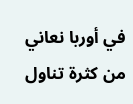في أوربا نعاني من كثرة تناول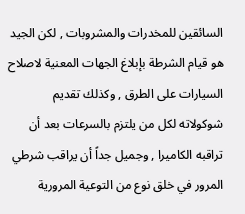السائقين للمخدرات والمشروبات , لكن الجيد هو قيام الشرطة بإبلاغ الجهات المعنية لاصلاح السيارات على الطرق , وكذلك تقديم شوكولاته لكل من يلتزم بالسرعات بعد أن تراقبه الكاميرا , وجميل جداً أن يراقب شرطي المرور في خلق نوع من التوعية المرورية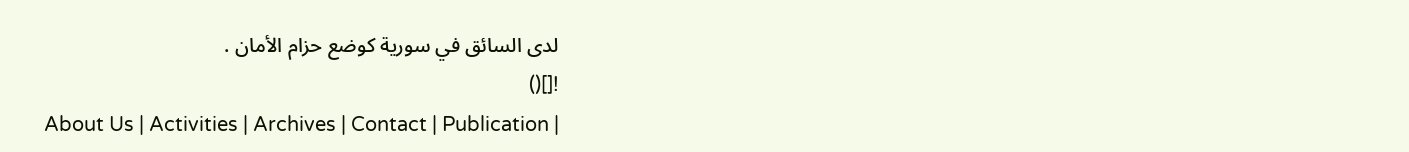لدى السائق في سورية كوضع حزام الأمان .
![]()
About Us | Activities | Archives | Contact | Publication |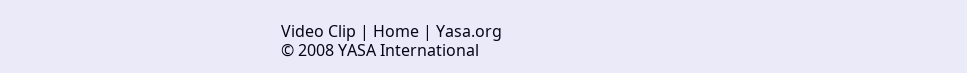Video Clip | Home | Yasa.org
© 2008 YASA International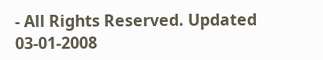- All Rights Reserved. Updated 03-01-2008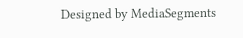Designed by MediaSegments